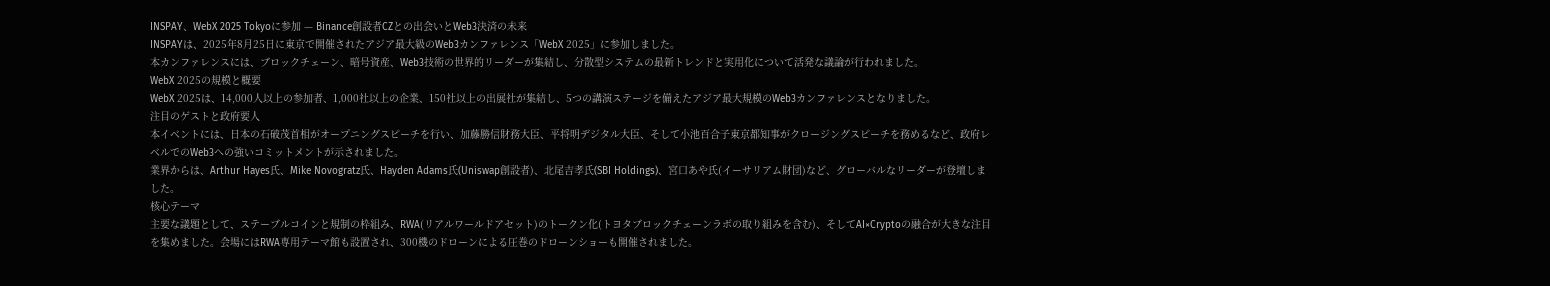INSPAY、WebX 2025 Tokyoに参加 — Binance創設者CZとの出会いとWeb3決済の未来
INSPAYは、2025年8月25日に東京で開催されたアジア最大級のWeb3カンファレンス「WebX 2025」に参加しました。
本カンファレンスには、ブロックチェーン、暗号資産、Web3技術の世界的リーダーが集結し、分散型システムの最新トレンドと実用化について活発な議論が行われました。
WebX 2025の規模と概要
WebX 2025は、14,000人以上の参加者、1,000社以上の企業、150社以上の出展社が集結し、5つの講演ステージを備えたアジア最大規模のWeb3カンファレンスとなりました。
注目のゲストと政府要人
本イベントには、日本の石破茂首相がオープニングスピーチを行い、加藤勝信財務大臣、平将明デジタル大臣、そして小池百合子東京都知事がクロージングスピーチを務めるなど、政府レベルでのWeb3への強いコミットメントが示されました。
業界からは、Arthur Hayes氏、Mike Novogratz氏、Hayden Adams氏(Uniswap創設者)、北尾吉孝氏(SBI Holdings)、宮口あや氏(イーサリアム財団)など、グローバルなリーダーが登壇しました。
核心テーマ
主要な議題として、ステーブルコインと規制の枠組み、RWA(リアルワールドアセット)のトークン化(トヨタブロックチェーンラボの取り組みを含む)、そしてAI×Cryptoの融合が大きな注目を集めました。会場にはRWA専用テーマ館も設置され、300機のドローンによる圧巻のドローンショーも開催されました。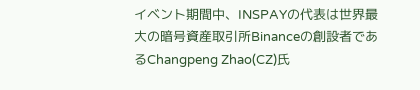イベント期間中、INSPAYの代表は世界最大の暗号資産取引所Binanceの創設者であるChangpeng Zhao(CZ)氏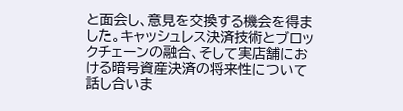と面会し、意見を交換する機会を得ました。キャッシュレス決済技術とブロックチェーンの融合、そして実店舗における暗号資産決済の将来性について話し合いま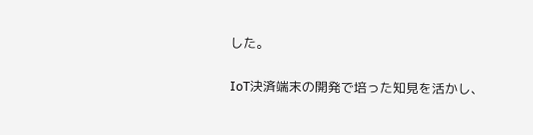した。

IoT決済端末の開発で培った知見を活かし、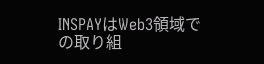INSPAYはWeb3領域での取り組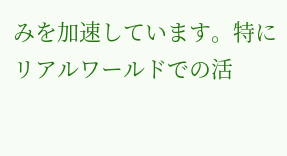みを加速しています。特にリアルワールドでの活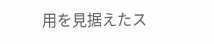用を見据えたス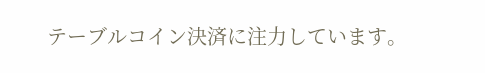テーブルコイン決済に注力しています。